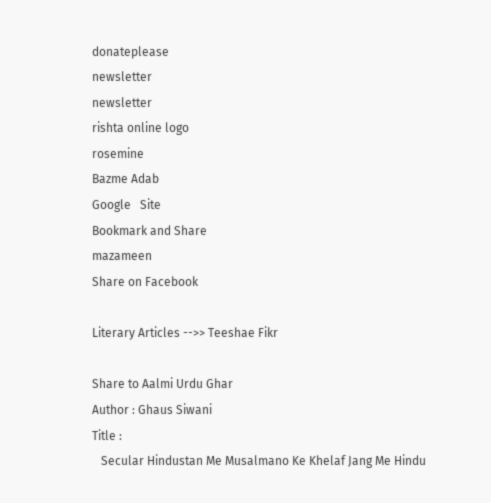donateplease
newsletter
newsletter
rishta online logo
rosemine
Bazme Adab
Google   Site
Bookmark and Share
mazameen
Share on Facebook

Literary Articles -->> Teeshae Fikr

Share to Aalmi Urdu Ghar
Author : Ghaus Siwani
Title :
   Secular Hindustan Me Musalmano Ke Khelaf Jang Me Hindu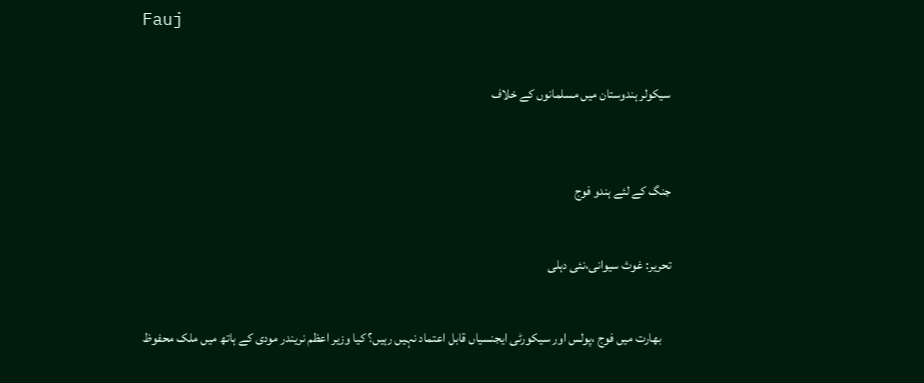Fauj


سیکولر ہندوستان میں مسلمانوں کے خلاف



جنگ کے لئے ہندو فوج


تحریر: غوث سیوانی،نئی دہلی


    بھارت میں فوج ،پولس اور سیکورٹی ایجنسیاں قابل اعتماد نہیں رہیں؟ کیا وزیر اعظم نریندر مودی کے ہاتھ میں ملک محفوظ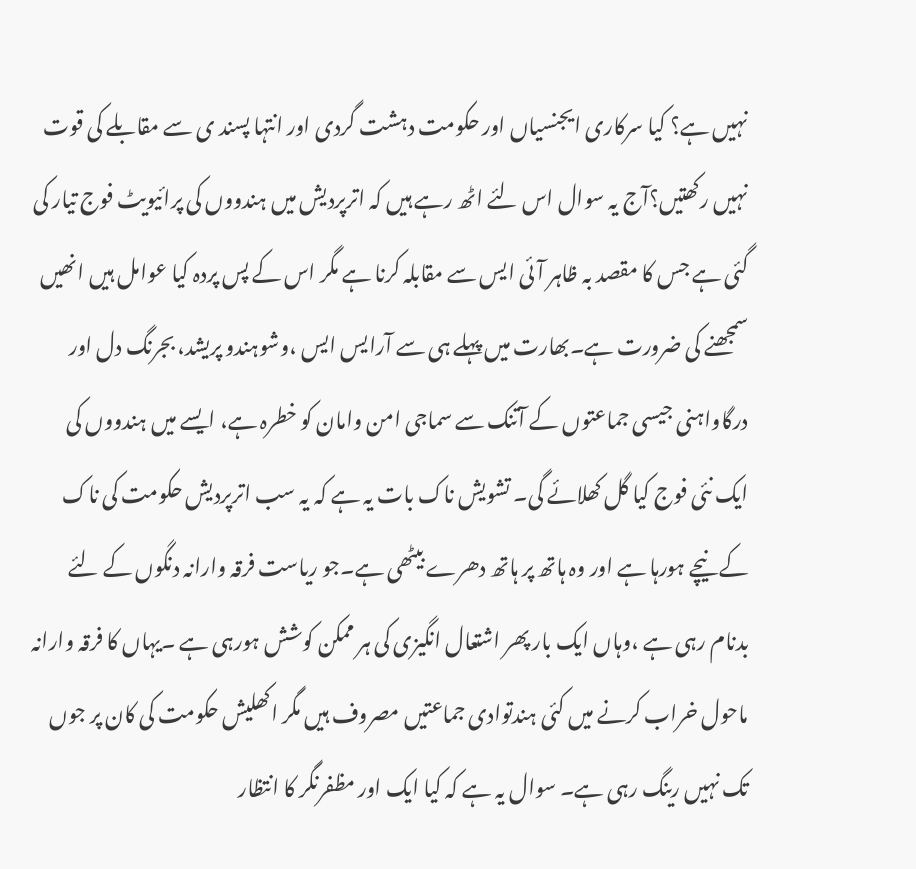نہیں ہے؟ کیا سرکاری ایجنسیاں اور حکومت دہشت گردی اور انتہا پسند ی سے مقابلے کی قوت نہیں رکھتیں؟آج یہ سوال اس لئے اٹھ رہے ہیں کہ اترپردیش میں ہندووں کی پرائیویٹ فوج تیار کی گئی ہے جس کا مقصد بہ ظاہر آئی ایس سے مقابلہ کرنا ہے مگر اس کے پس پردہ کیا عوامل ہیں انھیں سمجھنے کی ضرورت ہے۔بھارت میں پہلے ہی سے آرایس ایس ،وشوہندو پریشد، بجرنگ دل اور درگاواہنی جیسی جماعتوں کے آتنک سے سماجی امن وامان کو خطرہ ہے، ایسے میں ہندووں کی ایک نئی فوج کیا گل کھلائے گی۔ تشویش ناک بات یہ ہے کہ یہ سب اترپردیش حکومت کی ناک کے نیچے ہورہا ہے اور وہ ہاتھ پر ہاتھ دھرے بیٹھی ہے۔جو ریاست فرقہ وارانہ دنگوں کے لئے بدنام رہی ہے ،وہاں ایک بار پھر اشتعال انگیزی کی ہر ممکن کوشش ہورہی ہے ۔یہاں کا فرقہ وارانہ ماحول خراب کرنے میں کئی ہندتوادی جماعتیں مصروف ہیں مگر اکھلیش حکومت کی کان پر جوں تک نہیں رینگ رہی ہے۔ سوال یہ ہے کہ کیا ایک اور مظفرنگر کا انتظار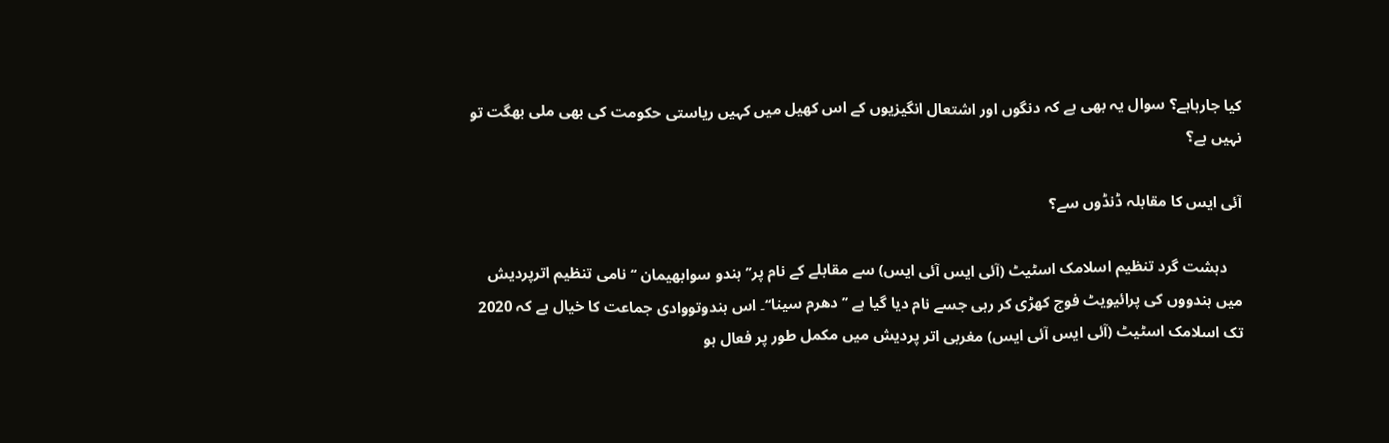کیا جارہاہے؟ سوال یہ بھی ہے کہ دنگوں اور اشتعال انگیزیوں کے اس کھیل میں کہیں ریاستی حکومت کی بھی ملی بھگت تو نہیں ہے؟

آئی ایس کا مقابلہ ڈنڈوں سے؟

    دہشت گرد تنظیم اسلامک اسٹیٹ (آئی ایس آئی ایس) سے مقابلے کے نام پر’’ہندو سوابھیمان ‘‘نامی تنظیم اترپردیش میں ہندووں کی پرائیویٹ فوج کھڑی کر رہی جسے نام دیا گیا ہے ’’دھرم سینا‘‘۔ اس ہندوتووادی جماعت کا خیال ہے کہ 2020 تک اسلامک اسٹیٹ (آئی ایس آئی ایس) مغربی اتر پردیش میں مکمل طور پر فعال ہو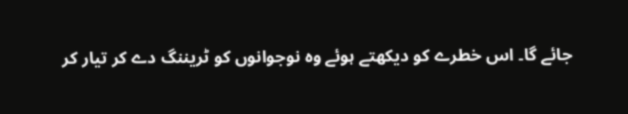جائے گا۔ اس خطرے کو دیکھتے ہوئے وہ نوجوانوں کو ٹریننگ دے کر تیار کر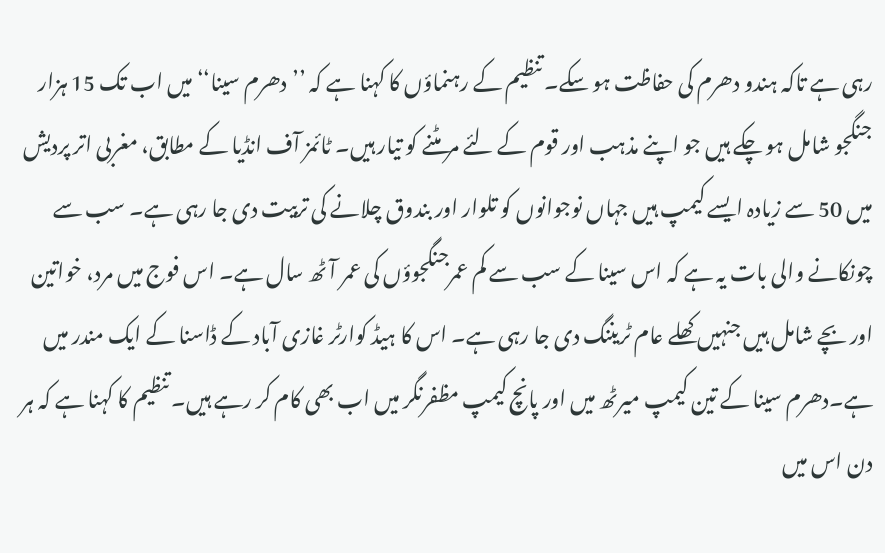رہی ہے تاکہ ہندو دھرم کی حفاظت ہو سکے۔ تنظیم کے رہنماؤں کا کہنا ہے کہ ’’دھرم سینا‘‘ میں اب تک 15 ہزار جنگجو شامل ہو چکے ہیں جو اپنے مذہب اور قوم کے لئے مر مٹنے کو تیار ہیں۔ ٹائمز آف انڈیا کے مطابق، مغربی اتر پردیش میں 50 سے زیادہ ایسے کیمپ ہیں جہاں نوجوانوں کو تلوار اور بندوق چلانے کی تربیت دی جا رہی ہے۔ سب سے چونکانے والی بات یہ ہے کہ اس سینا کے سب سے کم عمرجنگجوؤں کی عمر آٹھ سال ہے۔ اس فوج میں مرد، خواتین اور بچے شامل ہیں جنہیں کھلے عام ٹریننگ دی جا رہی ہے۔ اس کا ہیڈ کوارٹر غازی آباد کے ڈاسنا کے ایک مندر میں ہے۔دھرم سینا کے تین کیمپ میرٹھ میں اور پانچ کیمپ مظفرنگر میں اب بھی کام کر رہے ہیں۔ تنظیم کا کہنا ہے کہ ہر دن اس میں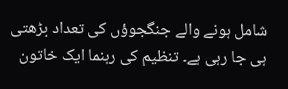شامل ہونے والے جنگجوؤں کی تعداد بڑھتی ہی جا رہی ہے۔ تنظیم کی رہنما ایک خاتون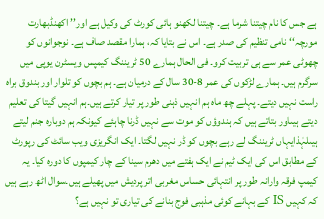ہے جس کا نام چیتنا شرما ہے۔ چیتنا لکھنو ہائی کورٹ کی وکیل ہے اور’’ اکھنڈبھارت مورچہ‘‘ نامی تنظیم کی صدر ہے۔ اس نے بتایا کہ، ہمارا مقصد صاف ہے۔ نوجوانوں کو چھوٹی عمر سے ہی تربیت کرو۔ فی الحال ہمارے 50 ٹریننگ کیمپس ویسٹرن یوپی میں سرگرم ہیں۔ ہمارے لڑکوں کی عمر 8-30 سال کے درمیان ہے۔ ہم بچوں کو تلوار اور بندوق براہ راست نہیں دیتے۔ پہلے چھ ماہ ہم انہیں ذہنی طور پر تیار کرتے ہیں۔ہم انہیں گیتا کی تعلیم دیتے ہیںاور بتاتے ہیں کہ ہندوؤں کو موت سے نہیں ڈرنا چاہئے کیونکہ ہم دوبارہ جنم لیتے ہیںلہٰذایہاں ٹریننگ لے رہے بچوں کو ڈر نہیں لگتا۔ ایک انگریزی ویب سائٹ کی رپورٹ کے مطابق اس کی ایک ٹیم نے ایک ہفتے میں دھرم سینا کے چار کیمپوں کا دورہ کیا۔ یہ کیمپ فرقہ وارانہ طور پر انتہائی حساس مغربی اتر پردیش میں پھیلے ہیں۔سوال اٹھ رہے ہیں کہ کہیں IS کے بہانے کوئی مذہبی فوج بنانے کی تیاری تو نہیں ہے؟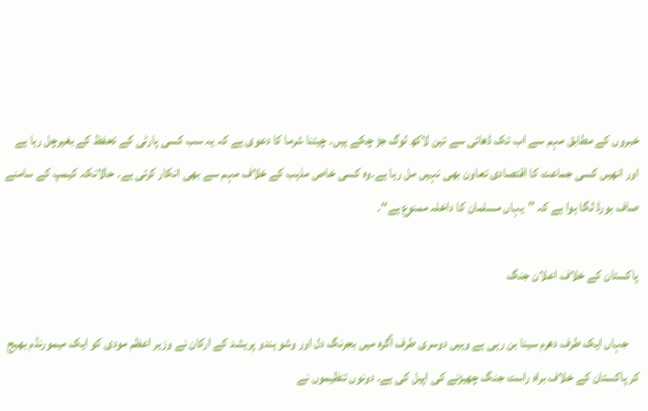خبروں کے مطابق مہم سے اب تک ڈھائی سے تین لاکھ لوگ جڑ چکے ہیں۔ چیتنا شرما کا دعوی ہے کہ یہ سب کسی پارٹی کے تحفظ کے بغیرچل رہا ہے اور انھیں کسی جماعت کا اقتصادی تعاون بھی نہیں مل رہا ہے۔وہ کسی خاص مذہب کے خلاف مہم سے بھی انکار کرتی ہے۔ حالانکہ کیمپ کے سامنے صاف بورڈ لگا ہوا ہے کہ ’’یہاں مسلمان کا داخلہ ممنوع ہے‘‘۔

پاکستان کے خلاف اعلان جنگ

    جہاں ایک طرف دھرم سینا بن رہی ہے وہیں دوسری طرف آگرہ میں بجرنگ دل اور وشو ہندو پریشد کے ارکان نے وزیر اعظم مودی کو ایک میمورنڈم بھیج کر پاکستان کے خلاف براہ راست جنگ چھیڑنے کی اپیل کی ہے۔ دونوں تنظیموں نے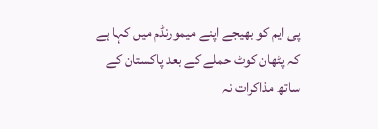پی ایم کو بھیجے اپنے میمورنڈم میں کہا ہے کہ پٹھان کوٹ حملے کے بعد پاکستان کے ساتھ مذاکرات نہ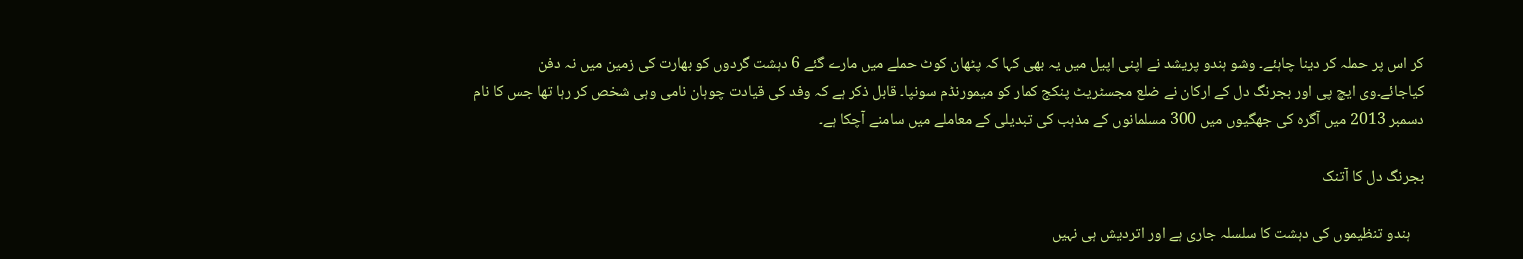کر اس پر حملہ کر دینا چاہئے۔ وشو ہندو پریشد نے اپنی اپیل میں یہ بھی کہا کہ پٹھان کوٹ حملے میں مارے گئے 6 دہشت گردوں کو بھارت کی زمین میں نہ دفن کیاجائے۔وی ایچ پی اور بجرنگ دل کے ارکان نے ضلع مجسٹریٹ پنکج کمار کو میمورنڈم سونپا۔ قابل ذکر ہے کہ وفد کی قیادت چوہان نامی وہی شخص کر رہا تھا جس کا نام دسمبر 2013 میں آگرہ کی جھگیوں میں 300 مسلمانوں کے مذہب کی تبدیلی کے معاملے میں سامنے آچکا ہے۔

بجرنگ دل کا آتنک

    ہندو تنظیموں کی دہشت کا سلسلہ جاری ہے اور اتردیش ہی نہیں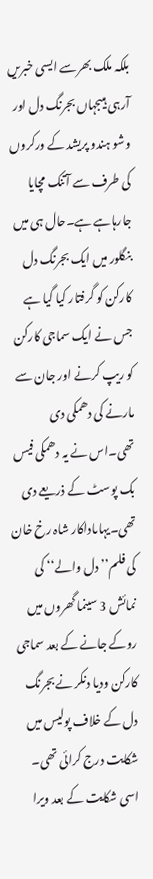بلکہ ملک بھرسے ایسی خبریں آرہی ہیںجہاں بجرنگ دل اور وشو ہندو پریشد کے ورکروں کی طرف سے آتنک مچایا جارہاہے ہے۔حال ہی میں بنگلور میں ایک بجرنگ دل کارکن کو گرفتار کیا گیا ہے جس نے ایک سماجی کارکن کو ریپ کرنے اور جان سے مارنے کی دھمکی دی تھی۔اس نے یہ دھمکی فیس بک پوسٹ کے ذریعے دی تھی۔یہاںاداکار شاہ رخ خان کی فلم’’ دل والے‘‘ کی نمائش 3 سینما گھروں میں روکے جانے کے بعد سماجی کارکن ودیا دنکر نے بجرنگ دل کے خلاف پولیس میں شکایت درج کرائی تھی۔ اسی شکایت کے بعد ویرا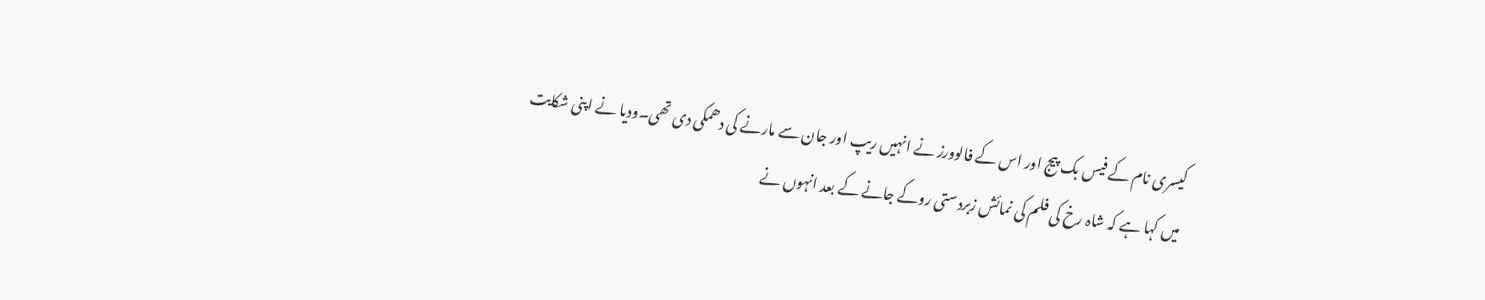کیسری نام کے فیس بک پیج اور اس کے فالوورز نے انہیں ریپ اور جان سے مارنے کی دھمکی دی تھی۔ودیا نے اپنی شکایت میں کہا ہے کہ شاہ رخ کی فلم کی نمائش زبردستی روکے جانے کے بعد انہوں نے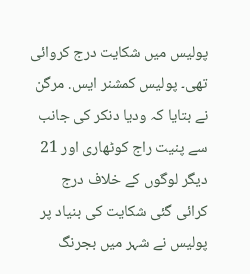پولیس میں شکایت درج کروائی تھی۔ پولیس کمشنر ایس. مرگن نے بتایا کہ ودیا دنکر کی جانب سے پنیت راج کوٹھاری اور 21 دیگر لوگوں کے خلاف درج کرائی گئی شکایت کی بنیاد پر پولیس نے شہر میں بجرنگ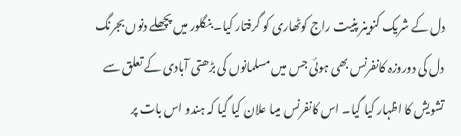دل کے شریک کنوینر پنیت راج کوٹھاری کو گرفتار کیا۔ بنگلور میں پچھلے دنوں بجرنگ دل کی دوروزہ کانفرنس بھی ہوئی جس میں مسلمانوں کی بڑھتی آبادی کے تعلق سے تشویش کا اظہار کیا گیا۔ اس کانفرنس میںا علان کیا گیا کہ ہندو اس بات پر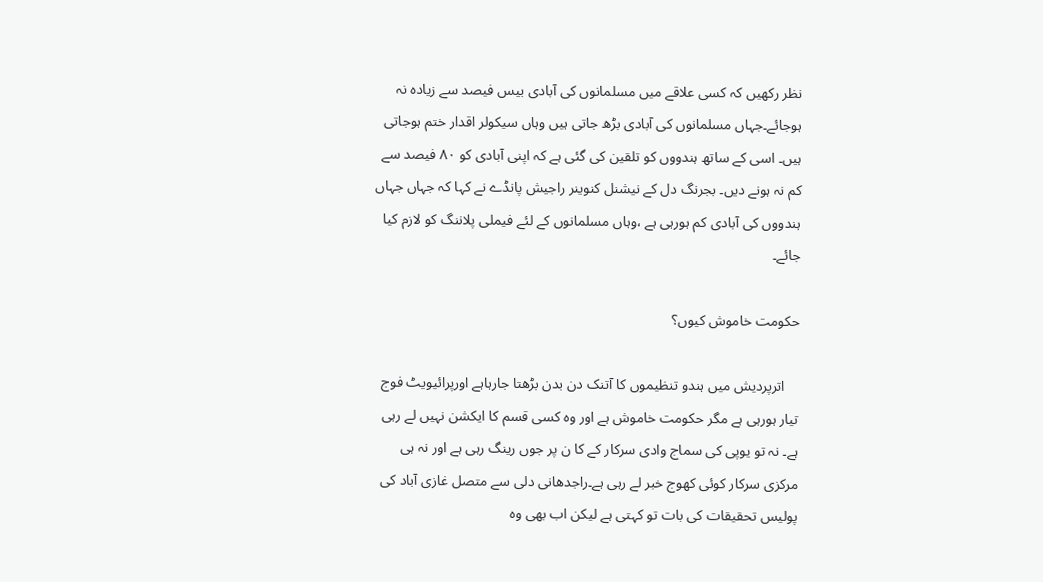نظر رکھیں کہ کسی علاقے میں مسلمانوں کی آبادی بیس فیصد سے زیادہ نہ ہوجائے۔جہاں مسلمانوں کی آبادی بڑھ جاتی ہیں وہاں سیکولر اقدار ختم ہوجاتی ہیں۔ اسی کے ساتھ ہندووں کو تلقین کی گئی ہے کہ اپنی آبادی کو ۸۰ فیصد سے کم نہ ہونے دیں۔ بجرنگ دل کے نیشنل کنوینر راجیش پانڈے نے کہا کہ جہاں جہاں ہندووں کی آبادی کم ہورہی ہے ،وہاں مسلمانوں کے لئے فیملی پلاننگ کو لازم کیا جائے۔

حکومت خاموش کیوں؟

    اترپردیش میں ہندو تنظیموں کا آتنک دن بدن بڑھتا جارہاہے اورپرائیویٹ فوج تیار ہورہی ہے مگر حکومت خاموش ہے اور وہ کسی قسم کا ایکشن نہیں لے رہی ہے۔ نہ تو یوپی کی سماج وادی سرکار کے کا ن پر جوں رینگ رہی ہے اور نہ ہی مرکزی سرکار کوئی کھوج خبر لے رہی ہے۔راجدھانی دلی سے متصل غازی آباد کی پولیس تحقیقات کی بات تو کہتی ہے لیکن اب بھی وہ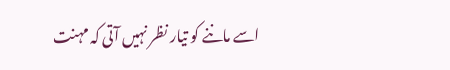اسے ماننے کو تیار نظر نہیں آتی کہ مہنت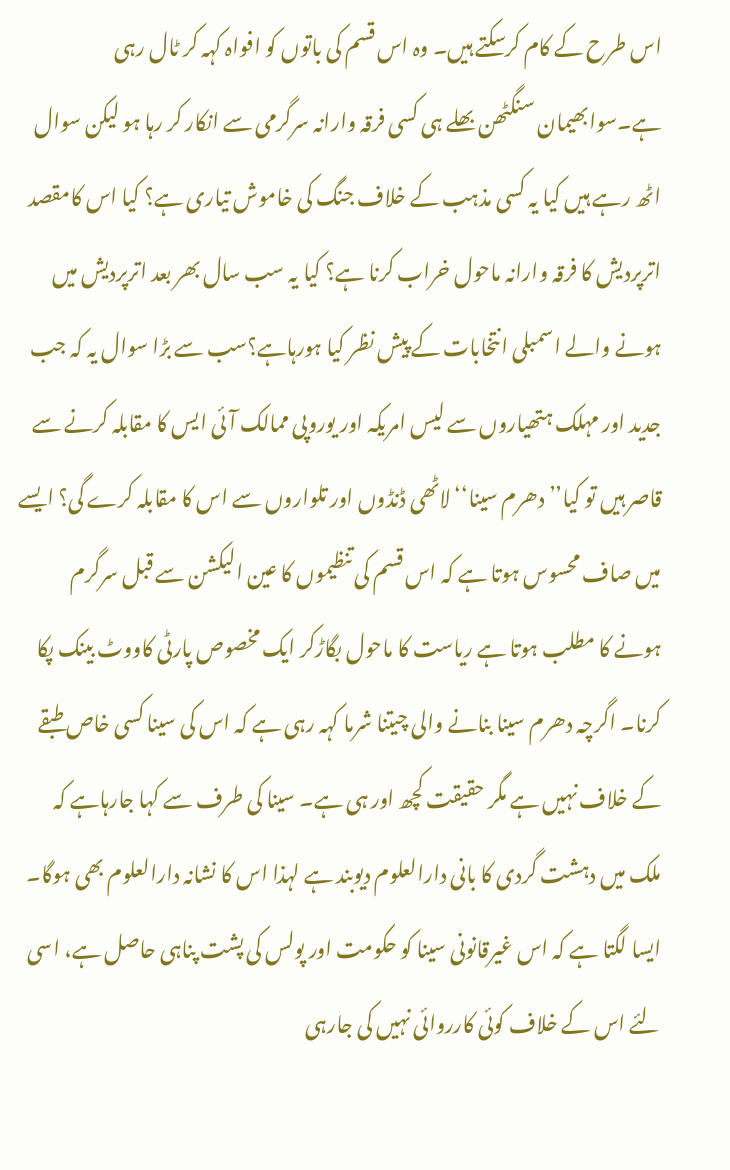اس طرح کے کام کرسکتے ہیں۔ وہ اس قسم کی باتوں کو افواہ کہہ کر ٹال رہی ہے۔سوابھیمان سنگٹھن بھلے ہی کسی فرقہ وارانہ سرگرمی سے انکار کر رہا ہو لیکن سوال اٹھ رہے ہیں کیا یہ کسی مذہب کے خلاف جنگ کی خاموش تیاری ہے؟ کیا اس کامقصد اترپردیش کا فرقہ وارانہ ماحول خراب کرنا ہے؟ کیا یہ سب سال بھر بعد اترپردیش میں ہونے والے اسمبلی انتخابات کے پیش نظر کیا ہورہاہے؟سب سے بڑا سوال یہ کہ جب جدید اور مہلک ہتھیاروں سے لیس امریکہ اور یوروپی ممالک آئی ایس کا مقابلہ کرنے سے قاصر ہیں تو کیا’’ دھرم سینا‘‘ لاٹھی ڈنڈوں اور تلواروں سے اس کا مقابلہ کرے گی؟ ایسے میں صاف محسوس ہوتا ہے کہ اس قسم کی تنظیموں کا عین الیکشن سے قبل سرگرم ہونے کا مطلب ہوتا ہے ریاست کا ماحول بگاڑکر ایک مخصوص پارٹی کاووٹ بینک پکا کرنا۔ اگرچہ دھرم سینا بنانے والی چیتنا شرما کہہ رہی ہے کہ اس کی سینا کسی خاص طبقے کے خلاف نہیں ہے مگر حقیقت کچھ اور ہی ہے۔ سینا کی طرف سے کہا جارہاہے کہ ملک میں دہشت گردی کا بانی دارالعلوم دیوبند ہے لہذا اس کا نشانہ دارالعلوم بھی ہوگا۔ ایسا لگتا ہے کہ اس غیرقانونی سینا کو حکومت اور پولس کی پشت پناہی حاصل ہے، اسی لئے اس کے خلاف کوئی کارروائی نہیں کی جارہی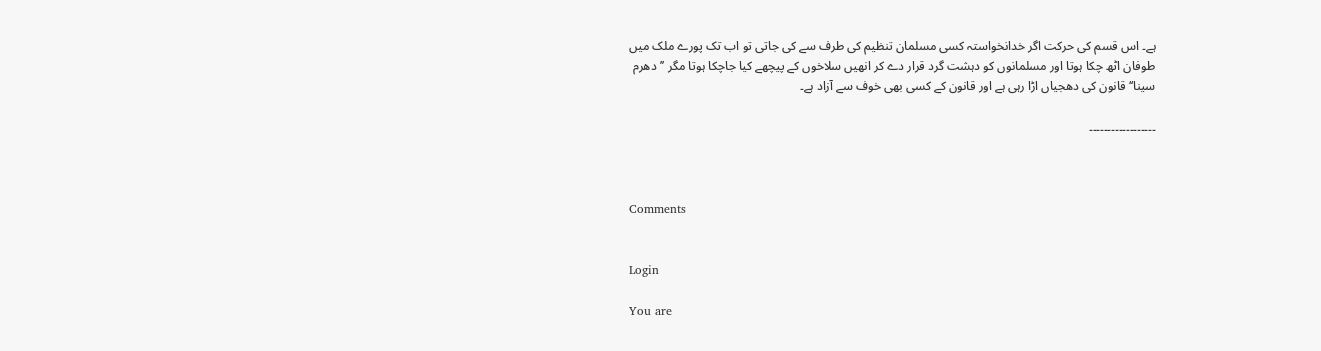ہے۔ اس قسم کی حرکت اگر خدانخواستہ کسی مسلمان تنظیم کی طرف سے کی جاتی تو اب تک پورے ملک میں طوفان اٹھ چکا ہوتا اور مسلمانوں کو دہشت گرد قرار دے کر انھیں سلاخوں کے پیچھے کیا جاچکا ہوتا مگر ’’دھرم سینا‘‘قانون کی دھجیاں اڑا رہی ہے اور قانون کے کسی بھی خوف سے آزاد ہے۔

۔۔۔۔۔۔۔۔۔۔۔۔۔۔۔۔۔۔



Comments


Login

You are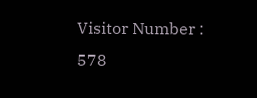Visitor Number : 578